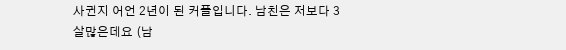사귄지 어언 2년이 된 커플입니다. 남친은 저보다 3살많은데요 (남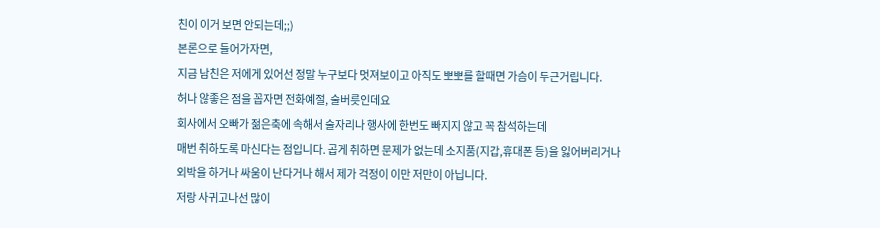친이 이거 보면 안되는데;;)
본론으로 들어가자면,
지금 남친은 저에게 있어선 정말 누구보다 멋져보이고 아직도 뽀뽀를 할때면 가슴이 두근거립니다.
허나 않좋은 점을 꼽자면 전화예절, 술버릇인데요
회사에서 오빠가 젊은축에 속해서 술자리나 행사에 한번도 빠지지 않고 꼭 참석하는데
매번 취하도록 마신다는 점입니다. 곱게 취하면 문제가 없는데 소지품(지갑,휴대폰 등)을 잃어버리거나
외박을 하거나 싸움이 난다거나 해서 제가 걱정이 이만 저만이 아닙니다.
저랑 사귀고나선 많이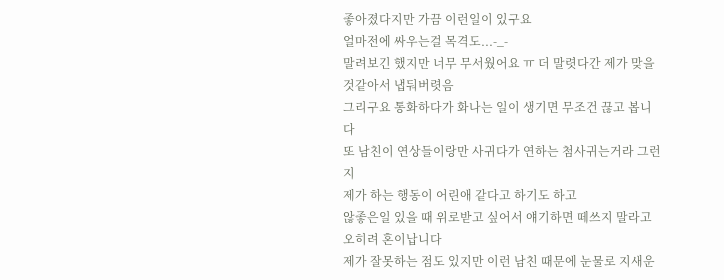좋아졌다지만 가끔 이런일이 있구요
얼마전에 싸우는걸 목격도...-_-
말려보긴 했지만 너무 무서웠어요 ㅠ 더 말렷다간 제가 맞을것같아서 냅둬버렷음
그리구요 통화하다가 화나는 일이 생기면 무조건 끊고 봅니다
또 남친이 연상들이랑만 사귀다가 연하는 첨사귀는거라 그런지
제가 하는 행동이 어린애 같다고 하기도 하고
않좋은일 있을 때 위로받고 싶어서 얘기하면 떼쓰지 말라고 오히려 혼이납니다
제가 잘못하는 점도 있지만 이런 남친 때문에 눈물로 지새운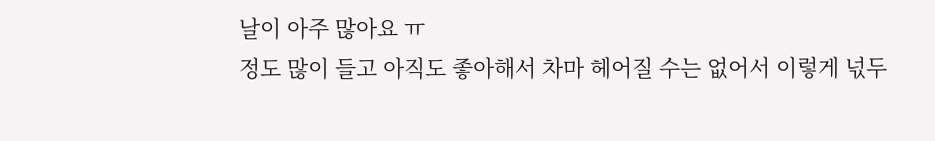날이 아주 많아요 ㅠ
정도 많이 들고 아직도 좋아해서 차마 헤어질 수는 없어서 이렇게 넋두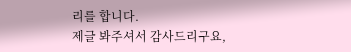리를 합니다.
제글 봐주셔서 감사드리구요,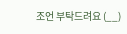조언 부탁드려요 (__)